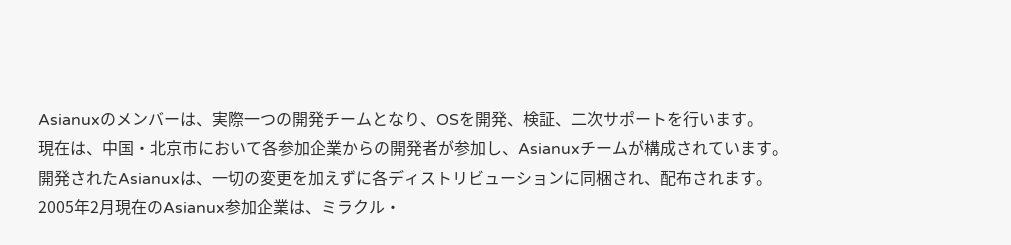Asianuxのメンバーは、実際一つの開発チームとなり、OSを開発、検証、二次サポートを行います。
現在は、中国・北京市において各参加企業からの開発者が参加し、Asianuxチームが構成されています。
開発されたAsianuxは、一切の変更を加えずに各ディストリビューションに同梱され、配布されます。
2005年2月現在のAsianux参加企業は、ミラクル・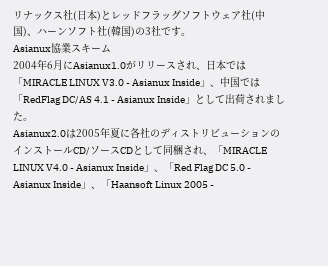リナックス社(日本)とレッドフラッグソフトウェア社(中国)、ハーンソフト社(韓国)の3社です。
Asianux協業スキーム
2004年6月にAsianux1.0がリリースされ、日本では「MIRACLE LINUX V3.0 - Asianux Inside」、中国では「RedFlag DC/AS 4.1 - Asianux Inside」として出荷されました。
Asianux2.0は2005年夏に各社のディストリビューションのインストールCD/ソースCDとして同梱され、「MIRACLE LINUX V4.0 - Asianux Inside」、「Red Flag DC 5.0 - Asianux Inside」、「Haansoft Linux 2005 -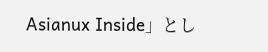Asianux Inside」とし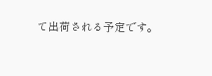て出荷される予定です。